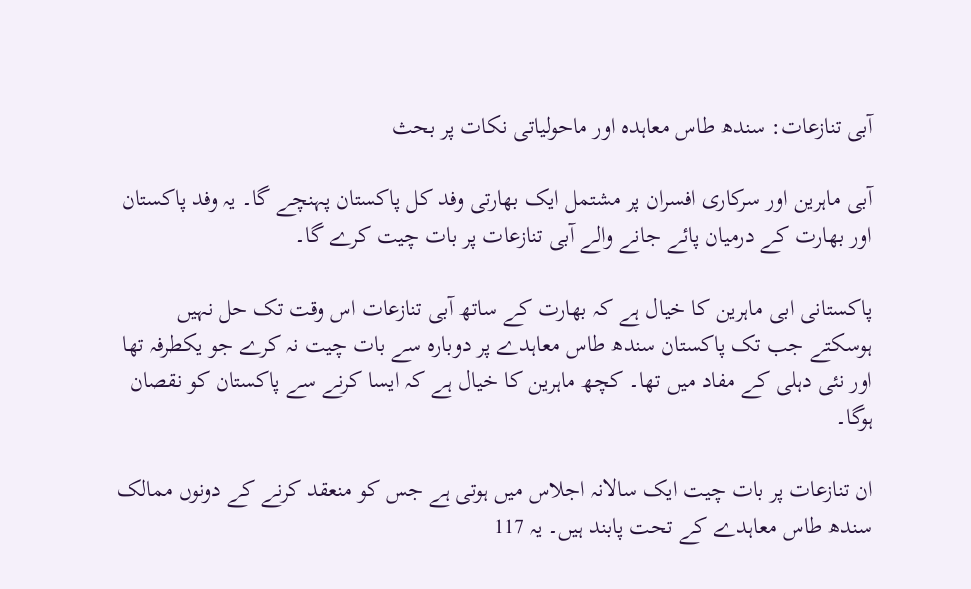آبی تنازعات: سندھ طاس معاہدہ اور ماحولیاتی نکات پر بحث

آبی ماہرین اور سرکاری افسران پر مشتمل ایک بھارتی وفد کل پاکستان پہنچے گا۔ یہ وفد پاکستان اور بھارت کے درمیان پائے جانے والے آبی تنازعات پر بات چیت کرے گا۔

پاکستانی ابی ماہرین کا خیال ہے کہ بھارت کے ساتھ آبی تنازعات اس وقت تک حل نہیں ہوسکتے جب تک پاکستان سندھ طاس معاہدے پر دوبارہ سے بات چیت نہ کرے جو یکطرفہ تھا اور نئی دہلی کے مفاد میں تھا۔ کچھ ماہرین کا خیال ہے کہ ایسا کرنے سے پاکستان کو نقصان ہوگا۔

ان تنازعات پر بات چیت ایک سالانہ اجلاس میں ہوتی ہے جس کو منعقد کرنے کے دونوں ممالک سندھ طاس معاہدے کے تحت پابند ہیں۔ یہ 117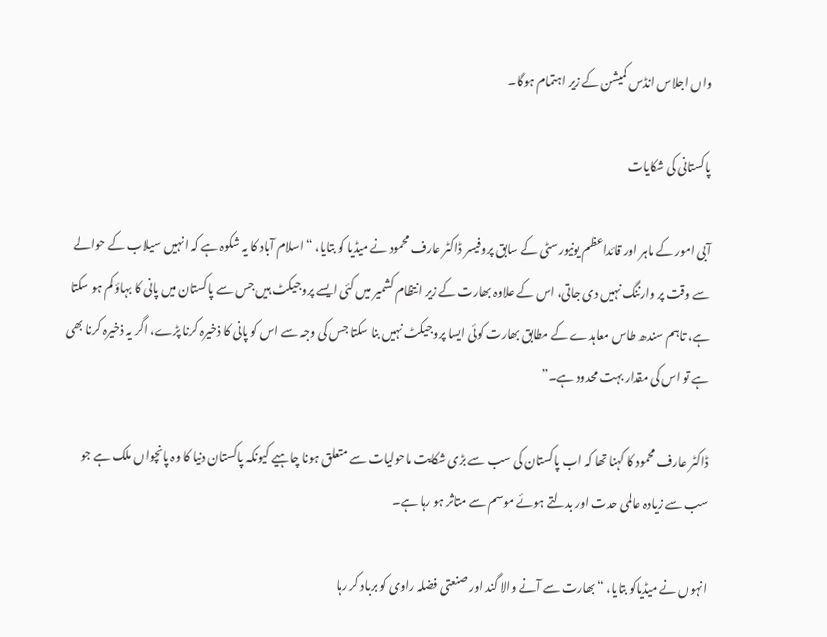واں اجلاس انڈس کمیشن کے زیر اہتمام ہوگا۔

پاکستانی کی شکایات

آبی امور کے ماہر اور قائداعظم یونیورسٹی کے سابق پروفیسر ڈاکٹر عارف محمود نے میڈیا کو بتایا، “اسلام آباد کا یہ شکوہ ہے کہ انہیں سیلاب کے حوالے سے وقت پر وارننگ نہیں دی جاتی، اس کے علاوہ بھارت کے زیر انتظام کشمیر میں کئی ایسے پروجیکٹ ہیں جس سے پاکستان میں پانی کا بہاؤ کم ہو سکتا ہے، تاہم سندھ طاس معاہدے کے مطابق بھارت کوئی ایسا پروجیکٹ نہیں بنا سکتا جس کی وجہ سے اس کو پانی کا ذخیرہ کرنا پڑے، اگر یہ ذخیرہ کرنا بھی ہے تو اس کی مقدار بہت محدود ہے۔”

ڈاکٹر عارف محمود کا کہنا تھا کہ اب پاکستان کی سب سے بڑی شکایت ماحولیات سے متعلق ہونا چاہیے کیونکہ پاکستان دنیا کا وہ پانچواں ملک ہے جو سب سے زیادہ عالمی حدت اور بدلتے ہوئے موسم سے متاثر ہو رہا ہے۔

انہوں نے میڈیاکو بتایا، “بھارت سے آنے والا گند اور صنعتی فضلہ راوی کو برباد کر رہا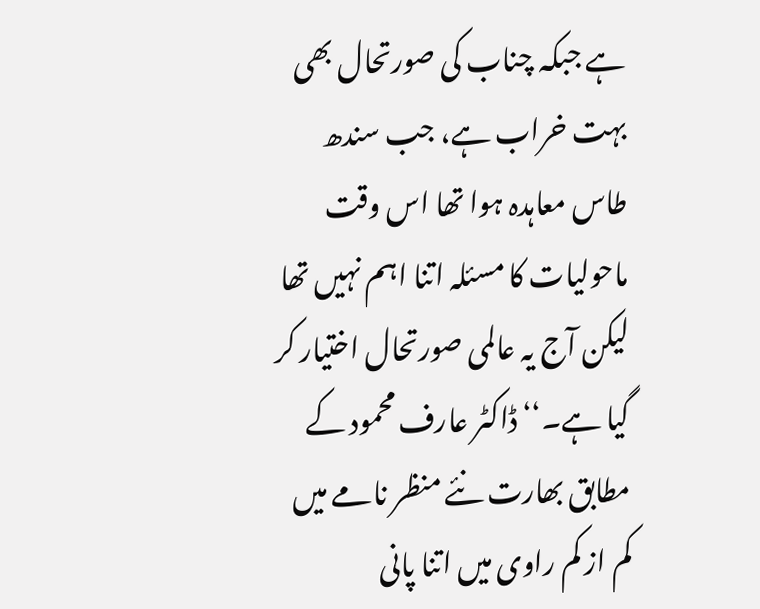ہے جبکہ چناب کی صورتحال بھی بہت خراب ہے، جب سندھ طاس معاہدہ ہوا تھا اس وقت ماحولیات کا مسئلہ اتنا اہم نہیں تھا لیکن آج یہ عالمی صورتحال اختیار کر گیا ہے۔‘‘ ڈاکٹر عارف محمود کے مطابق بھارت نئے منظر نامے میں کم از کم راوی میں اتنا پانی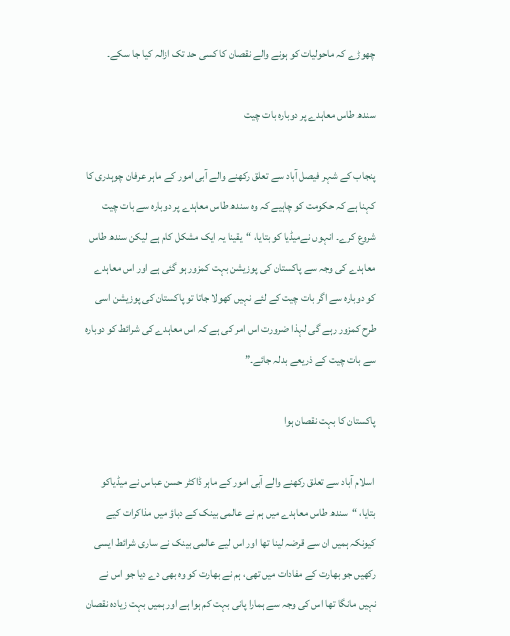چھوڑے کہ ماحولیات کو ہونے والے نقصان کا کسی حد تک ازالہ کیا جا سکے۔

سندھ طاس معاہدے پر دوبارہ بات چیت

پنجاب کے شہر فیصل آباد سے تعلق رکھنے والے آبی امور کے ماہر عرفان چوہدری کا کہنا ہے کہ حکومت کو چاہیے کہ وہ سندھ طاس معاہدے پر دوبارہ سے بات چیت شروع کرے۔ انہوں نےمیڈیا کو بتایا، “یقینا یہ ایک مشکل کام ہے لیکن سندھ طاس معاہدے کی وجہ سے پاکستان کی پوزیشن بہت کمزور ہو گئی ہے اور اس معاہدے کو دوبارہ سے اگر بات چیت کے لئے نہیں کھولا جاتا تو پاکستان کی پوزیشن اسی طرح کمزور رہے گی لہذا ضرورت اس امر کی ہے کہ اس معاہدے کی شرائط کو دوبارہ سے بات چیت کے ذریعے بدلہ جائے۔”

پاکستان کا بہت نقصان ہوا

 اسلام آباد سے تعلق رکھنے والے آبی امور کے ماہر ڈاکٹر حسن عباس نے میڈیاکو بتایا، “سندھ طاس معاہدے میں ہم نے عالمی بینک کے دباؤ میں مذاکرات کیے کیونکہ ہمیں ان سے قرضہ لینا تھا اور اس لیے عالمی بینک نے ساری شرائط ایسی رکھیں جو بھارت کے مفادات میں تھی، ہم نے بھارت کو وہ بھی دے دیا جو اس نے نہیں مانگا تھا اس کی وجہ سے ہمارا پانی بہت کم ہوا ہے اور ہمیں بہت زیادہ نقصان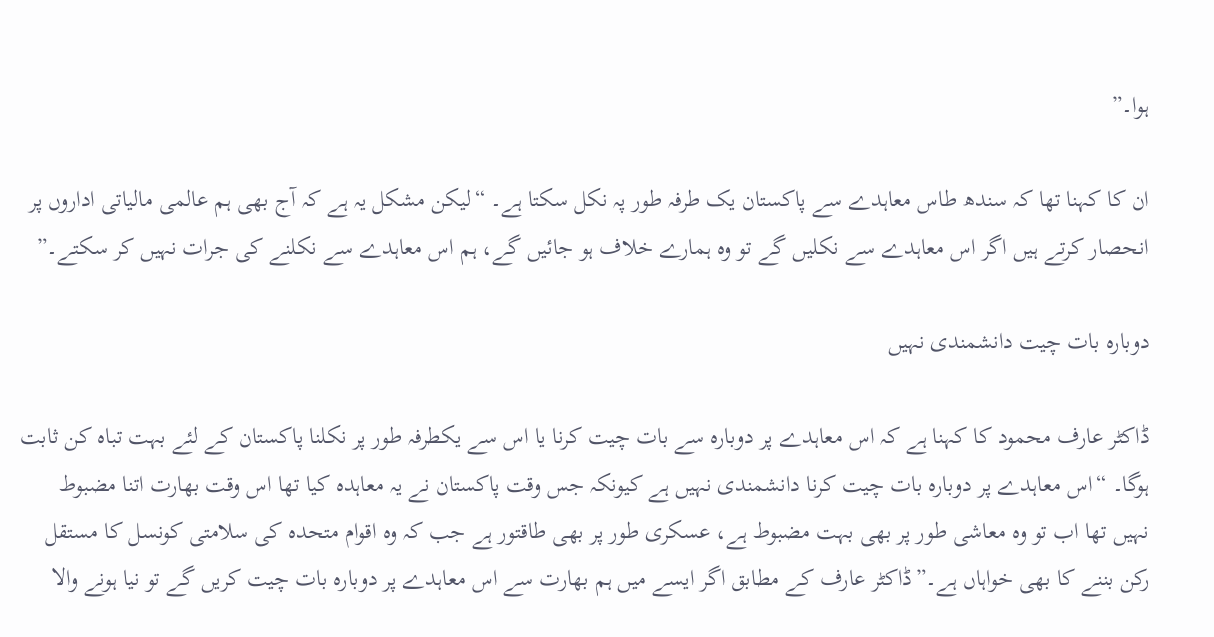ہوا۔”

ان کا کہنا تھا کہ سندھ طاس معاہدے سے پاکستان یک طرفہ طور پہ نکل سکتا ہے۔ “لیکن مشکل یہ ہے کہ آج بھی ہم عالمی مالیاتی اداروں پر انحصار کرتے ہیں اگر اس معاہدے سے نکلیں گے تو وہ ہمارے خلاف ہو جائیں گے، ہم اس معاہدے سے نکلنے کی جرات نہیں کر سکتے۔”

دوبارہ بات چیت دانشمندی نہیں

ڈاکٹر عارف محمود کا کہنا ہے کہ اس معاہدے پر دوبارہ سے بات چیت کرنا یا اس سے یکطرفہ طور پر نکلنا پاکستان کے لئے بہت تباہ کن ثابت ہوگا۔ “اس معاہدے پر دوبارہ بات چیت کرنا دانشمندی نہیں ہے کیونکہ جس وقت پاکستان نے یہ معاہدہ کیا تھا اس وقت بھارت اتنا مضبوط نہیں تھا اب تو وہ معاشی طور پر بھی بہت مضبوط ہے، عسکری طور پر بھی طاقتور ہے جب کہ وہ اقوام متحدہ کی سلامتی کونسل کا مستقل رکن بننے کا بھی خواہاں ہے۔”ڈاکٹر عارف کے مطابق اگر ایسے میں ہم بھارت سے اس معاہدے پر دوبارہ بات چیت کریں گے تو نیا ہونے والا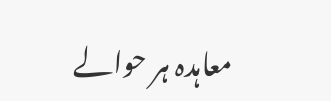معاہدہ ہر حوالے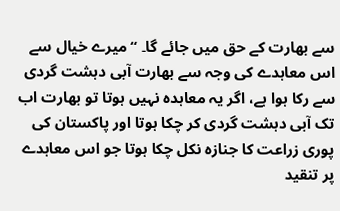سے بھارت کے حق میں جائے گا۔ “میرے خیال سے اس معاہدے کی وجہ سے بھارت آبی دہشت گردی سے رکا ہوا ہے، اگر یہ معاہدہ نہیں ہوتا تو بھارت اب تک آبی دہشت گردی کر چکا ہوتا اور پاکستان کی پوری زراعت کا جنازہ نکل چکا ہوتا جو اس معاہدے پر تنقید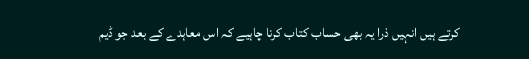کرتے ہیں انہیں ذرا یہ بھی حساب کتاب کرنا چاہیے کہ اس معاہدے کے بعد جو ڈیم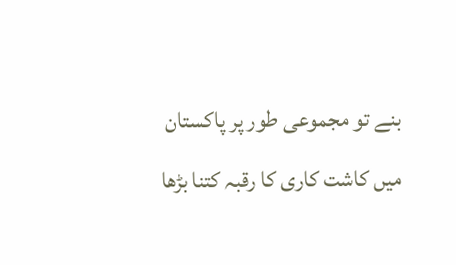بنے تو مجموعی طور پر پاکستان میں کاشت کاری کا رقبہ کتنا بڑھا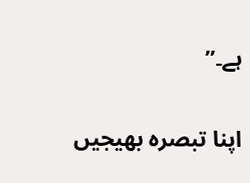ہے۔”

اپنا تبصرہ بھیجیں